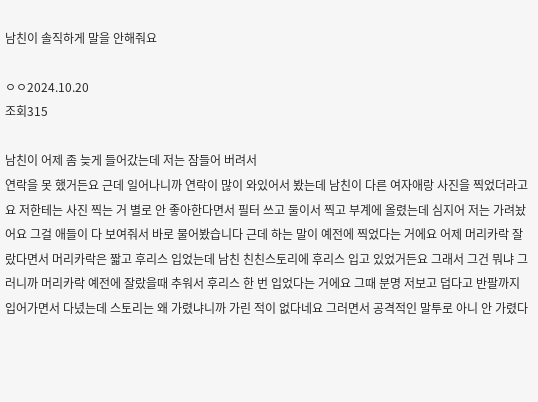남친이 솔직하게 말을 안해줘요

ㅇㅇ2024.10.20
조회315

남친이 어제 좀 늦게 들어갔는데 저는 잠들어 버려서
연락을 못 했거든요 근데 일어나니까 연락이 많이 와있어서 봤는데 남친이 다른 여자애랑 사진을 찍었더라고요 저한테는 사진 찍는 거 별로 안 좋아한다면서 필터 쓰고 둘이서 찍고 부계에 올렸는데 심지어 저는 가려놨어요 그걸 애들이 다 보여줘서 바로 물어봤습니다 근데 하는 말이 예전에 찍었다는 거에요 어제 머리카락 잘랐다면서 머리카락은 짧고 후리스 입었는데 남친 친친스토리에 후리스 입고 있었거든요 그래서 그건 뭐냐 그러니까 머리카락 예전에 잘랐을때 추워서 후리스 한 번 입었다는 거에요 그때 분명 저보고 덥다고 반팔까지 입어가면서 다녔는데 스토리는 왜 가렸냐니까 가린 적이 없다네요 그러면서 공격적인 말투로 아니 안 가렸다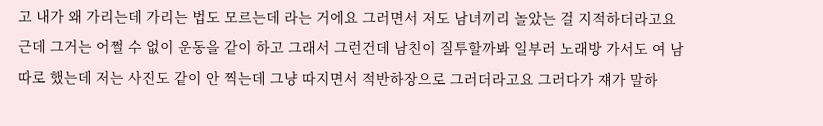고 내가 왜 가리는데 가리는 법도 모르는데 라는 거에요 그러면서 저도 남녀끼리 놀았는 걸 지적하더라고요 근데 그거는 어쩔 수 없이 운동을 같이 하고 그래서 그런건데 남친이 질투할까봐 일부러 노래방 가서도 여 남 따로 했는데 저는 사진도 같이 안 찍는데 그냥 따지면서 적반하장으로 그러더라고요 그러다가 쟤가 말하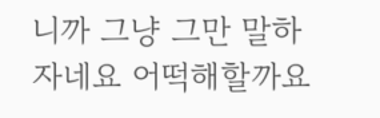니까 그냥 그만 말하자네요 어떡해할까요